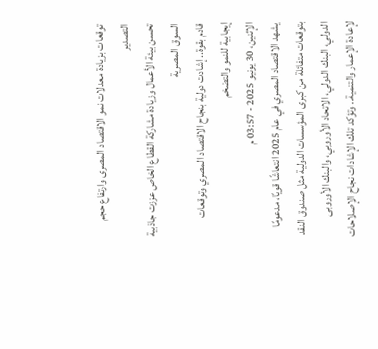توقعات بزيادة معدلات نمو الاقتصاد المصرى وارتفاع حجم التصدير
تحسن بيئة الأعمال وزيادة مشاركة القطاع الخاص عززت جاذبية السوق المصرية
قادم بقوة.. إشادت دولية بنجاح الاقتصاد المصري وتوقعات إيجابية للنمو والتضخم
الإثنين، 30 يونيو 2025 - 03:57 م
يشهد الاقتصاد المصري في عام 2025 انتعاشًا قويًا، مدعومًا بتوقعات متفائلة من كبرى المؤسسات الدولية مثل صندوق النقد الدولي، البنك الدولي، الاتحاد الأوروبي، والبنك الأوروبى لإعادة الإعمار والتنمية.. وتؤكد تلك الإشادات نجاح الإصلاحات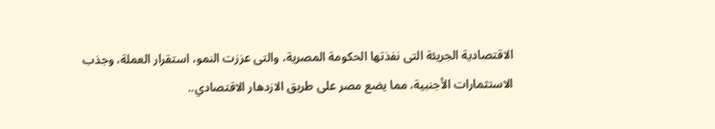الاقتصادية الجريئة التى نفذتها الحكومة المصرية، والتى عززت النمو، استقرار العملة، وجذب الاستثمارات الأجنبية، مما يضع مصر على طريق الازدهار الاقتصادي..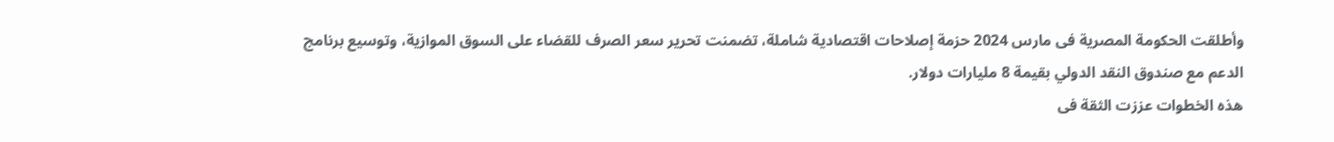وأطلقت الحكومة المصرية فى مارس 2024 حزمة إصلاحات اقتصادية شاملة، تضمنت تحرير سعر الصرف للقضاء على السوق الموازية، وتوسيع برنامج الدعم مع صندوق النقد الدولي بقيمة 8 مليارات دولار.
هذه الخطوات عززت الثقة فى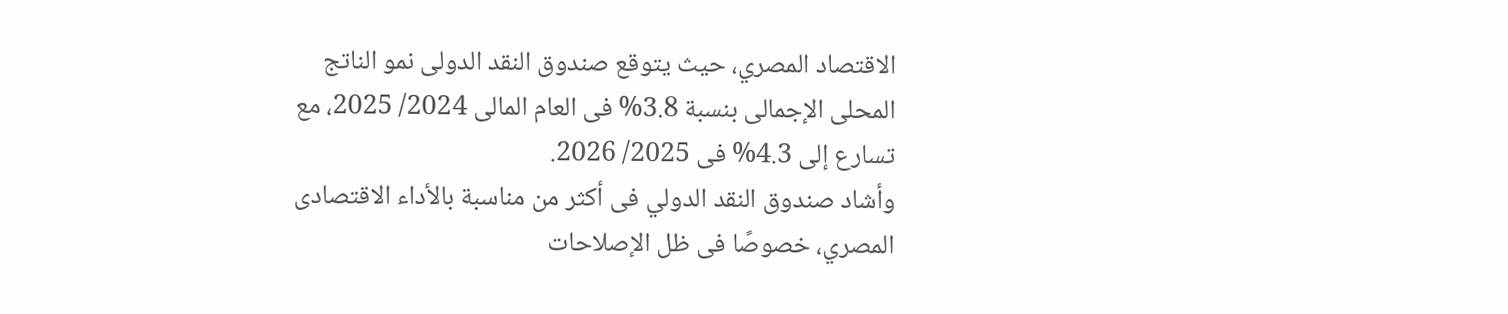الاقتصاد المصري، حيث يتوقع صندوق النقد الدولى نمو الناتج المحلى الإجمالى بنسبة 3.8% فى العام المالى 2024/ 2025، مع تسارع إلى 4.3% فى 2025/ 2026.
وأشاد صندوق النقد الدولي فى أكثر من مناسبة بالأداء الاقتصادى المصري، خصوصًا فى ظل الإصلاحات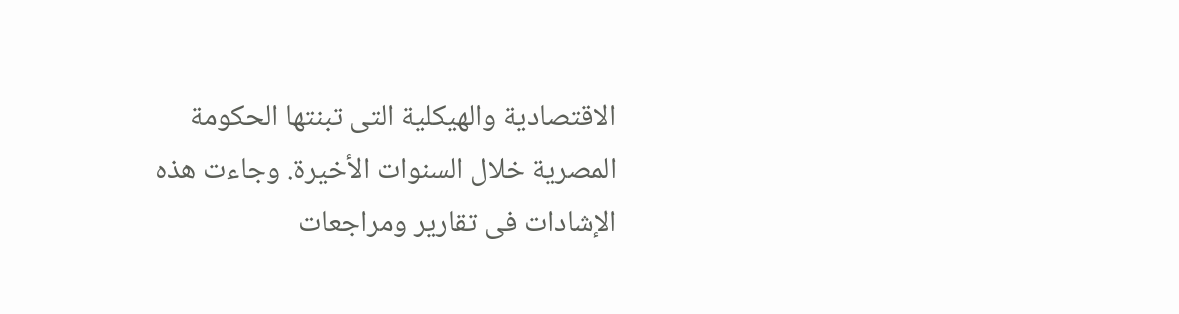الاقتصادية والهيكلية التى تبنتها الحكومة المصرية خلال السنوات الأخيرة. وجاءت هذه الإشادات فى تقارير ومراجعات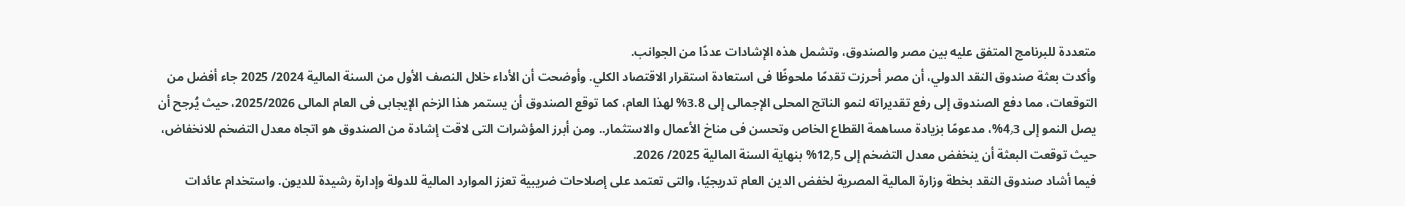متعددة للبرنامج المتفق عليه بين مصر والصندوق، وتشمل هذه الإشادات عددًا من الجوانب.
وأكدت بعثة صندوق النقد الدولي، أن مصر أحرزت تقدمًا ملحوظًا فى استعادة استقرار الاقتصاد الكلي. وأوضحت أن الأداء خلال النصف الأول من السنة المالية 2024/ 2025 جاء أفضل من التوقعات، مما دفع الصندوق إلى رفع تقديراته لنمو الناتج المحلى الإجمالى إلى 3.8% لهذا العام، كما توقع الصندوق أن يستمر هذا الزخم الإيجابى فى العام المالى 2025/2026، حيث يُرجح أن يصل النمو إلى 4٫3%، مدعومًا بزيادة مساهمة القطاع الخاص وتحسن فى مناخ الأعمال والاستثمار.. ومن أبرز المؤشرات التى لاقت إشادة من الصندوق هو اتجاه معدل التضخم للانخفاض، حيث توقعت البعثة أن ينخفض معدل التضخم إلى 12٫5% بنهاية السنة المالية 2025/ 2026.
فيما أشاد صندوق النقد بخطة وزارة المالية المصرية لخفض الدين العام تدريجيًا، والتى تعتمد على إصلاحات ضريبية تعزز الموارد المالية للدولة وإدارة رشيدة للديون. واستخدام عائدات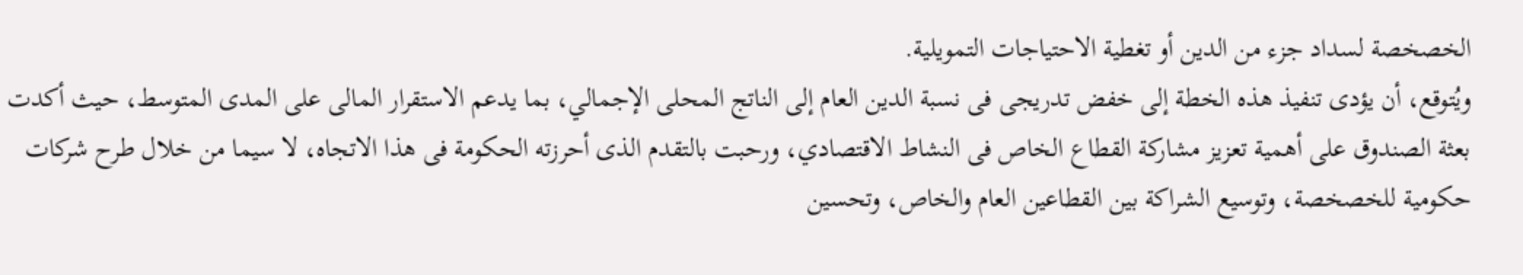الخصخصة لسداد جزء من الدين أو تغطية الاحتياجات التمويلية.
ويُتوقع، أن يؤدى تنفيذ هذه الخطة إلى خفض تدريجى فى نسبة الدين العام إلى الناتج المحلى الإجمالي، بما يدعم الاستقرار المالى على المدى المتوسط، حيث أكدت بعثة الصندوق على أهمية تعزيز مشاركة القطاع الخاص فى النشاط الاقتصادي، ورحبت بالتقدم الذى أحرزته الحكومة فى هذا الاتجاه، لا سيما من خلال طرح شركات حكومية للخصخصة، وتوسيع الشراكة بين القطاعين العام والخاص، وتحسين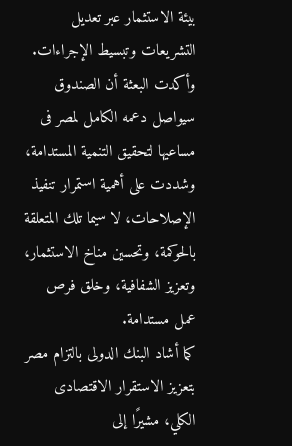بيئة الاستثمار عبر تعديل التشريعات وتبسيط الإجراءات.
وأكدت البعثة أن الصندوق سيواصل دعمه الكامل لمصر فى مساعيها لتحقيق التنمية المستدامة، وشددت على أهمية استمرار تنفيذ الإصلاحات، لا سيما تلك المتعلقة بالحوكمة، وتحسين مناخ الاستثمار، وتعزيز الشفافية، وخلق فرص عمل مستدامة.
كما أشاد البنك الدولى بالتزام مصر بتعزيز الاستقرار الاقتصادى الكلي، مشيرًا إلى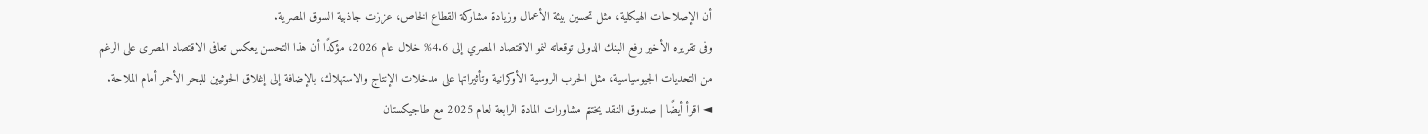أن الإصلاحات الهيكلية، مثل تحسين بيئة الأعمال وزيادة مشاركة القطاع الخاص، عززت جاذبية السوق المصرية.
وفى تقريره الأخير رفع البنك الدولى توقعاته لنمو الاقتصاد المصري إلى 4.6% خلال عام 2026، مؤكدًا أن هذا التحسن يعكس تعافى الاقتصاد المصرى على الرغم من التحديات الجيوسياسية، مثل الحرب الروسية الأوكرانية وتأثيراتها على مدخلات الإنتاج والاستهلاك، بالإضافة إلى إغلاق الحوثيين للبحر الأحمر أمام الملاحة.
◄ اقرأ أيضًا | صندوق النقد يختتم مشاورات المادة الرابعة لعام 2025 مع طاجيكستان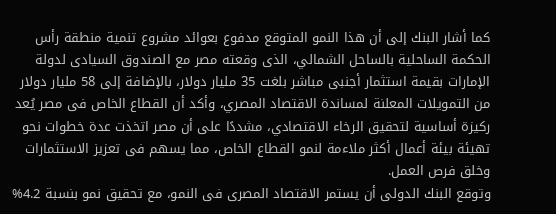كما أشار البنك إلى أن هذا النمو المتوقع مدفوع بعوائد مشروع تنمية منطقة رأس الحكمة الساحلية بالساحل الشمالي، الذى وقعته مصر مع الصندوق السيادى لدولة الإمارات بقيمة استثمار أجنبى مباشر بلغت 35 مليار دولار، بالإضافة إلى 58 مليار دولار من التمويلات المعلنة لمساندة الاقتصاد المصري، وأكد أن القطاع الخاص فى مصر يُعد ركيزة أساسية لتحقيق الرخاء الاقتصادي، مشددًا على أن مصر اتخذت عدة خطوات نحو تهيئة بيئة أعمال أكثر ملاءمة لنمو القطاع الخاص، مما يسهم فى تعزيز الاستثمارات وخلق فرص العمل.
وتوقع البنك الدولى أن يستمر الاقتصاد المصرى فى النمو، مع تحقيق نمو بنسبة 4.2%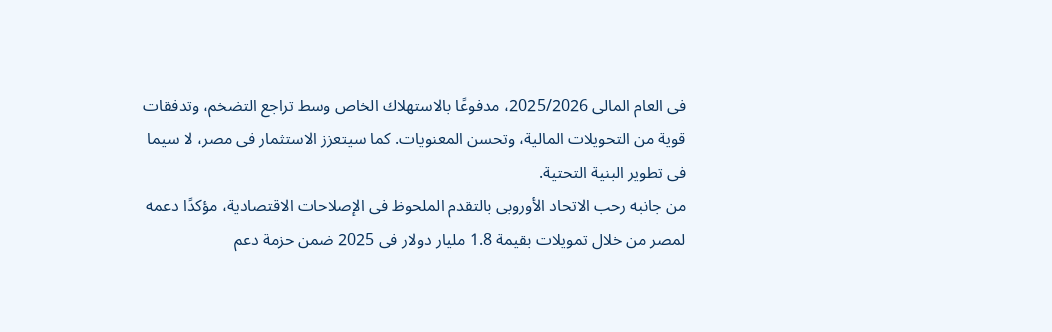فى العام المالى 2025/2026، مدفوعًا بالاستهلاك الخاص وسط تراجع التضخم، وتدفقات قوية من التحويلات المالية، وتحسن المعنويات. كما سيتعزز الاستثمار فى مصر، لا سيما فى تطوير البنية التحتية.
من جانبه رحب الاتحاد الأوروبى بالتقدم الملحوظ فى الإصلاحات الاقتصادية، مؤكدًا دعمه لمصر من خلال تمويلات بقيمة 1.8 مليار دولار فى 2025 ضمن حزمة دعم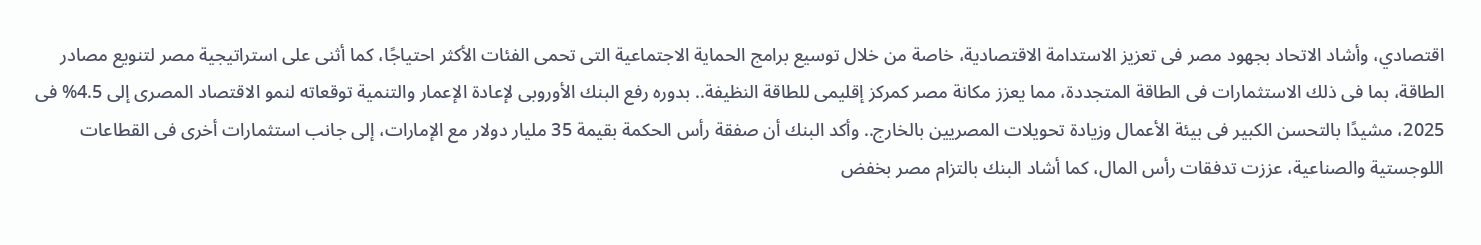اقتصادي، وأشاد الاتحاد بجهود مصر فى تعزيز الاستدامة الاقتصادية، خاصة من خلال توسيع برامج الحماية الاجتماعية التى تحمى الفئات الأكثر احتياجًا، كما أثنى على استراتيجية مصر لتنويع مصادر الطاقة، بما فى ذلك الاستثمارات فى الطاقة المتجددة، مما يعزز مكانة مصر كمركز إقليمى للطاقة النظيفة.. بدوره رفع البنك الأوروبى لإعادة الإعمار والتنمية توقعاته لنمو الاقتصاد المصرى إلى 4.5% فى 2025، مشيدًا بالتحسن الكبير فى بيئة الأعمال وزيادة تحويلات المصريين بالخارج.. وأكد البنك أن صفقة رأس الحكمة بقيمة 35 مليار دولار مع الإمارات، إلى جانب استثمارات أخرى فى القطاعات اللوجستية والصناعية، عززت تدفقات رأس المال، كما أشاد البنك بالتزام مصر بخفض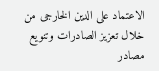الاعتماد على الدين الخارجى من خلال تعزيز الصادرات وتنويع مصادر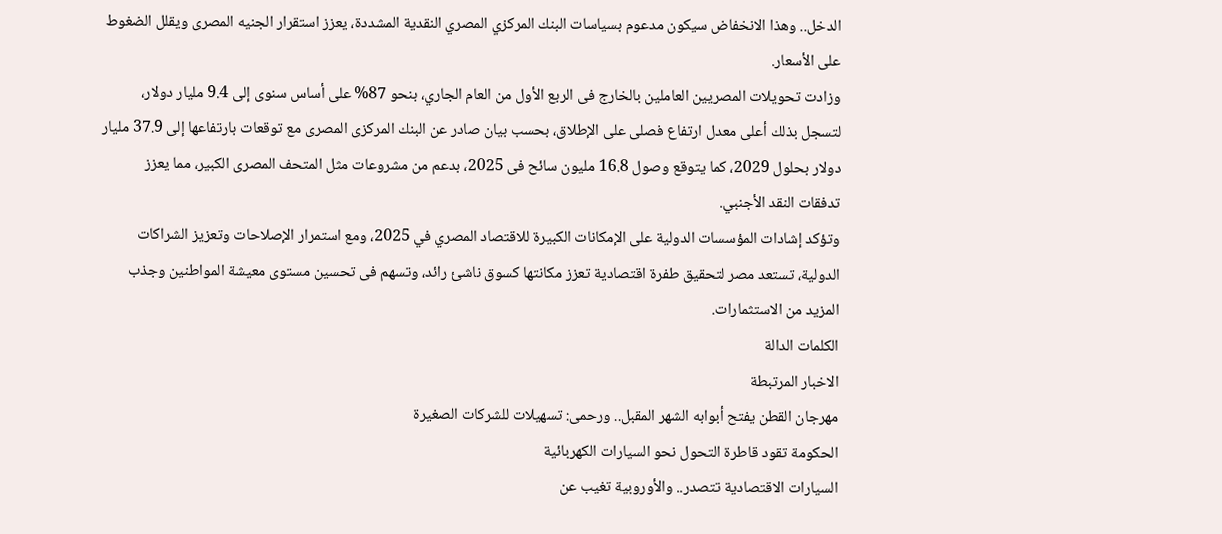الدخل.. وهذا الانخفاض سيكون مدعوم بسياسات البنك المركزي المصري النقدية المشددة، يعزز استقرار الجنيه المصرى ويقلل الضغوط على الأسعار.
وزادت تحويلات المصريين العاملين بالخارج فى الربع الأول من العام الجاري، بنحو 87% على أساس سنوى إلى 9.4 مليار دولار، لتسجل بذلك أعلى معدل ارتفاع فصلى على الإطلاق، بحسب بيان صادر عن البنك المركزى المصرى مع توقعات بارتفاعها إلى 37.9 مليار دولار بحلول 2029، كما يتوقع وصول 16.8 مليون سائح فى 2025، بدعم من مشروعات مثل المتحف المصرى الكبير، مما يعزز تدفقات النقد الأجنبي.
وتؤكد إشادات المؤسسات الدولية على الإمكانات الكبيرة للاقتصاد المصري في 2025، ومع استمرار الإصلاحات وتعزيز الشراكات الدولية، تستعد مصر لتحقيق طفرة اقتصادية تعزز مكانتها كسوق ناشئ رائد، وتسهم فى تحسين مستوى معيشة المواطنين وجذب المزيد من الاستثمارات.
الكلمات الدالة
الاخبار المرتبطة
مهرجان القطن يفتح أبوابه الشهر المقبل.. ورحمى: تسهيلات للشركات الصغيرة
الحكومة تقود قاطرة التحول نحو السيارات الكهربائية
السيارات الاقتصادية تتصدر.. والأوروبية تغيب عن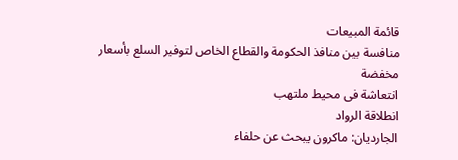قائمة المبيعات
منافسة بين منافذ الحكومة والقطاع الخاص لتوفير السلع بأسعار مخفضة
انتعاشة فى محيط ملتهب
انطلاقة الرواد
الجارديان: ماكرون يبحث عن حلفاء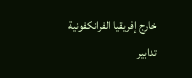خارج إفريقيا الفرانكفونية
تدابير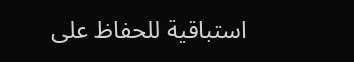استباقية للحفاظ على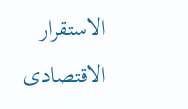الاستقرار الاقتصادى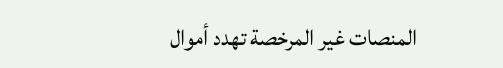المنصات غير المرخصة تهدد أموال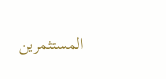المستثمرين